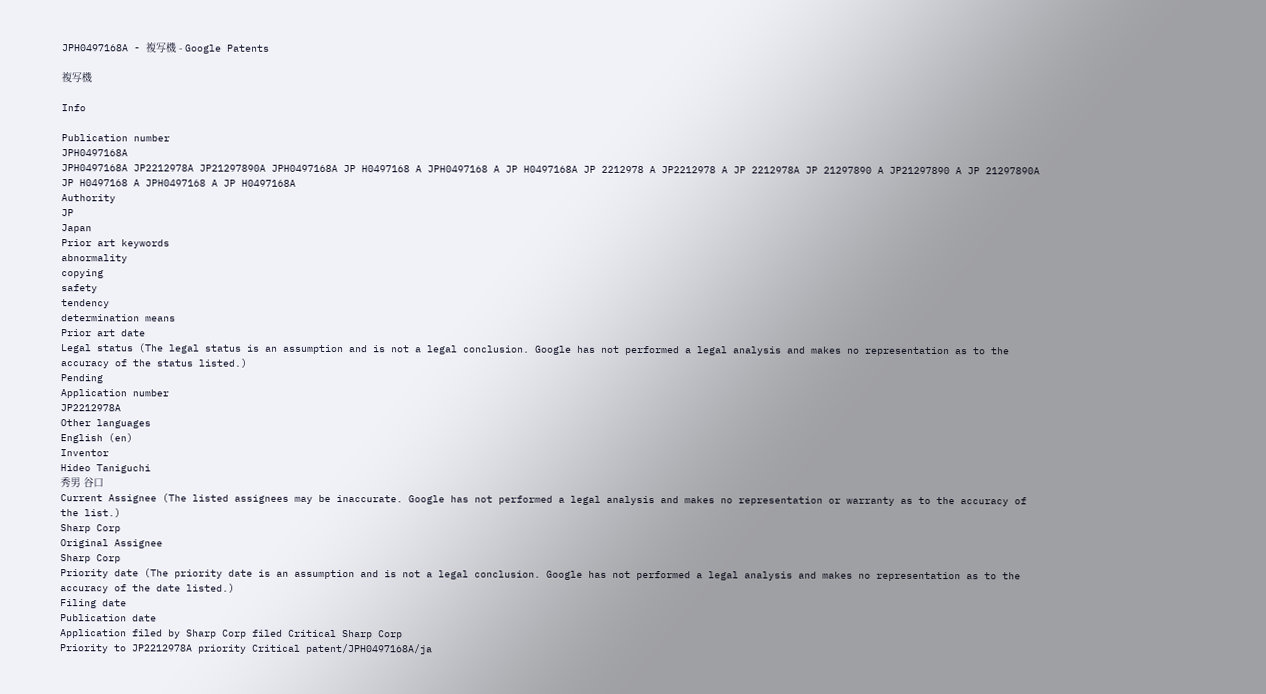JPH0497168A - 複写機 - Google Patents

複写機

Info

Publication number
JPH0497168A
JPH0497168A JP2212978A JP21297890A JPH0497168A JP H0497168 A JPH0497168 A JP H0497168A JP 2212978 A JP2212978 A JP 2212978A JP 21297890 A JP21297890 A JP 21297890A JP H0497168 A JPH0497168 A JP H0497168A
Authority
JP
Japan
Prior art keywords
abnormality
copying
safety
tendency
determination means
Prior art date
Legal status (The legal status is an assumption and is not a legal conclusion. Google has not performed a legal analysis and makes no representation as to the accuracy of the status listed.)
Pending
Application number
JP2212978A
Other languages
English (en)
Inventor
Hideo Taniguchi
秀男 谷口
Current Assignee (The listed assignees may be inaccurate. Google has not performed a legal analysis and makes no representation or warranty as to the accuracy of the list.)
Sharp Corp
Original Assignee
Sharp Corp
Priority date (The priority date is an assumption and is not a legal conclusion. Google has not performed a legal analysis and makes no representation as to the accuracy of the date listed.)
Filing date
Publication date
Application filed by Sharp Corp filed Critical Sharp Corp
Priority to JP2212978A priority Critical patent/JPH0497168A/ja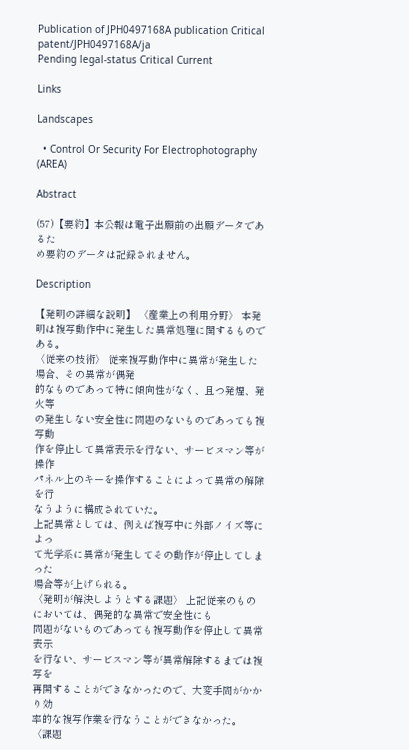Publication of JPH0497168A publication Critical patent/JPH0497168A/ja
Pending legal-status Critical Current

Links

Landscapes

  • Control Or Security For Electrophotography (AREA)

Abstract

(57)【要約】本公報は電子出願前の出願データであるた
め要約のデータは記録されません。

Description

【発明の詳細な説明】 〈産業上の利用分野〉 本発明は複写動作中に発生した異常処理に関するもので
ある。
〈従来の技術〉 従来複写動作中に異常が発生した場合、その異常が偶発
的なものであって特に傾向性がなく、且つ発煙、発火等
の発生しない安全性に問題のないものであっても複写動
作を停止して異常表示を行ない、サービヌマン等が操作
パネル上のキーを操作することによって異常の解除を行
なうように構成されていた。
上記異常としては、例えば複写中に外部ノイズ等によっ
て光学系に異常が発生してその動作が停止してしまった
場合等が上げられる。
〈発明が解決しようとする課題〉 上記従来のものにおいては、偶発的な異常で安全性にも
問題がないものであっても複写動作を停止して異常表示
を行ない、サービスマン等が異常解除するまでは複写を
再開することができなかったので、大変手間がかかり効
率的な複写作業を行なうことができなかった。
〈課題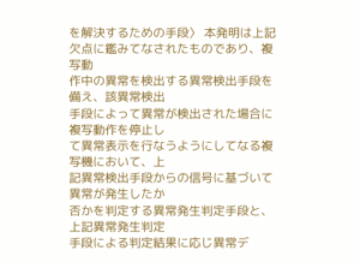を解決するための手段〉 本発明は上記欠点に鑑みてなされたものであり、複写動
作中の異常を検出する異常検出手段を備え、該異常検出
手段によって異常が検出された場合に複写動作を停止し
て異常表示を行なうようにしてなる複写機において、上
記異常検出手段からの信号に基づいて異常が発生したか
否かを判定する異常発生判定手段と、上記異常発生判定
手段による判定結果に応じ異常デ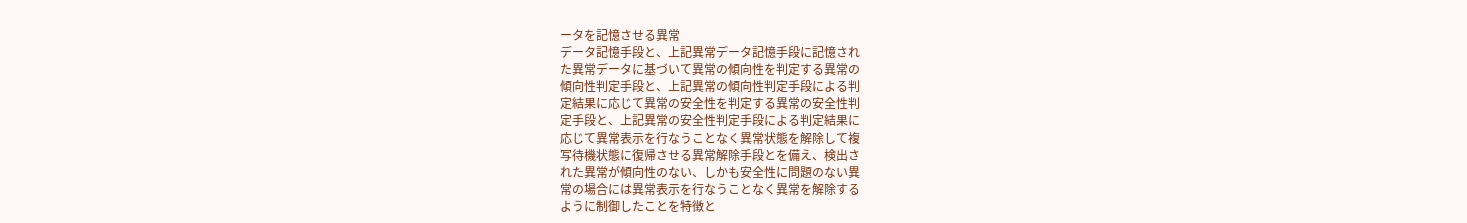ータを記憶させる異常
データ記憶手段と、上記異常データ記憶手段に記憶され
た異常データに基づいて異常の傾向性を判定する異常の
傾向性判定手段と、上記異常の傾向性判定手段による判
定結果に応じて異常の安全性を判定する異常の安全性判
定手段と、上記異常の安全性判定手段による判定結果に
応じて異常表示を行なうことなく異常状態を解除して複
写待機状態に復帰させる異常解除手段とを備え、検出さ
れた異常が傾向性のない、しかも安全性に問題のない異
常の場合には異常表示を行なうことなく異常を解除する
ように制御したことを特徴と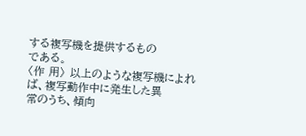する複写機を提供するもの
である。
〈作 用〉 以上のような複写機によれば、複写動作中に発生した異
常のうち、傾向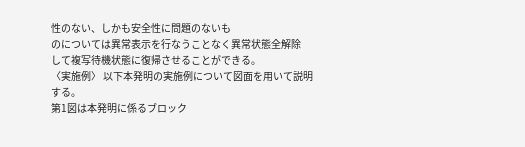性のない、しかも安全性に問題のないも
のについては異常表示を行なうことなく異常状態全解除
して複写待機状態に復帰させることができる。
〈実施例〉 以下本発明の実施例について図面を用いて説明する。
第1図は本発明に係るブロック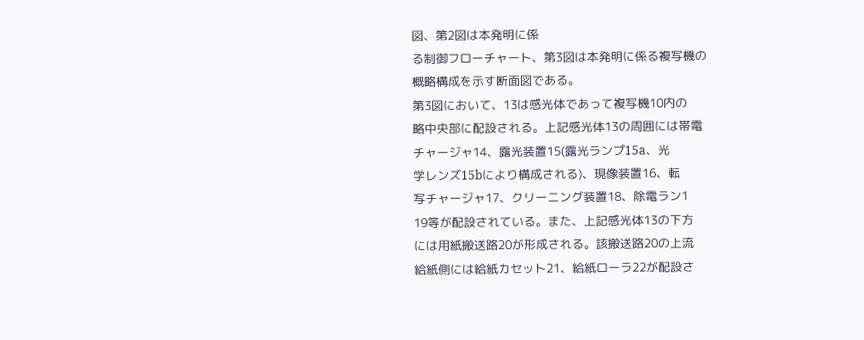図、第2図は本発明に係
る制御フローチャート、第3図は本発明に係る複写機の
概略構成を示す断面図である。
第3図において、13は感光体であって複写機10内の
略中央部に配設される。上記感光体13の周囲には帯電
チャージャ14、露光装置15(露光ランプ15a、光
学レンズ15bにより構成される)、現像装置16、転
写チャージャ17、クリーニング装置18、除電ラン1
19等が配設されている。また、上記感光体13の下方
には用紙搬送路20が形成される。該搬送路20の上流
給紙側には給紙カセット21、給紙ローラ22が配設さ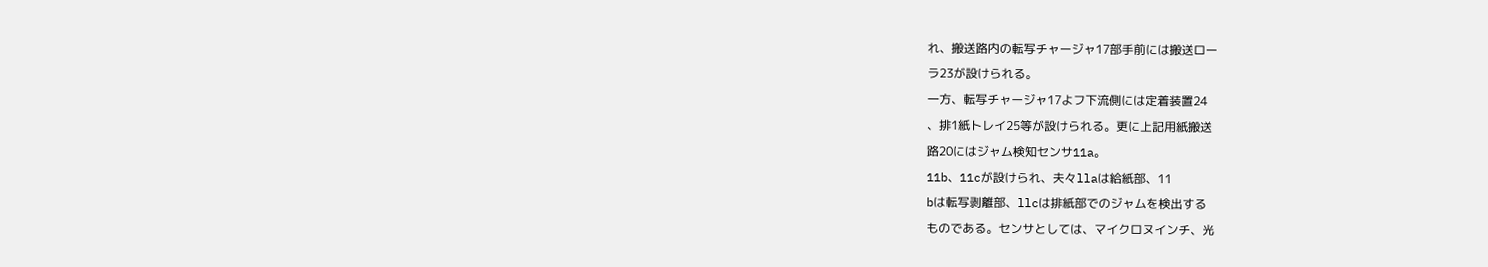れ、搬送路内の転写チャージャ17部手前には搬送ロー
ラ23が設けられる。
一方、転写チャージャ17よフ下流側には定着装置24
、排1紙トレイ25等が設けられる。更に上記用紙搬送
路20にはジャム検知センサ11a。
11b、11cが設けられ、夫々llaは給紙部、11
bは転写剥離部、llcは排紙部でのジャムを検出する
ものである。センサとしては、マイクロヌインチ、光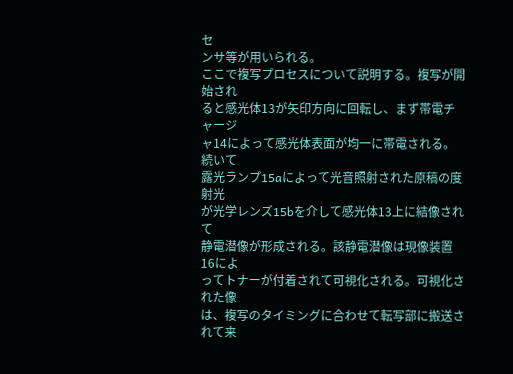セ
ンサ等が用いられる。
ここで複写プロセスについて説明する。複写が開始され
ると感光体13が矢印方向に回転し、まず帯電チャージ
ャ14によって感光体表面が均一に帯電される。続いて
露光ランプ15aによって光音照射された原稿の度射光
が光学レンズ15bを介して感光体13上に結像されて
静電潜像が形成される。該静電潜像は現像装置16によ
ってトナーが付着されて可視化される。可視化された像
は、複写のタイミングに合わせて転写部に搬送されて来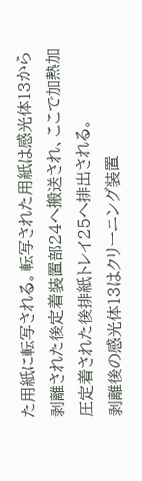た用紙に転写される。転写された用紙は感光体13から
剥離された後定着装置部24へ搬送され、ここで加熱加
圧定着された後排紙トレイ25へ排出される。
剥離後の感光体13はクリーニング装置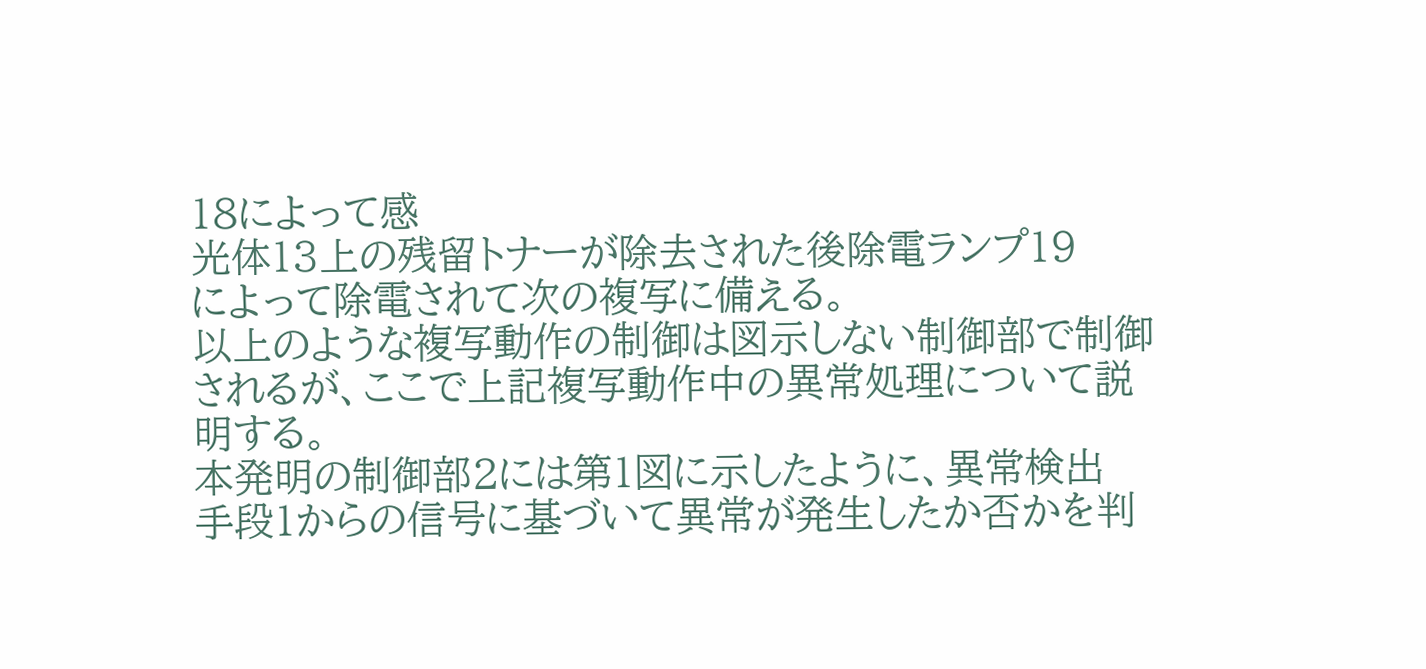18によって感
光体13上の残留トナーが除去された後除電ランプ19
によって除電されて次の複写に備える。
以上のような複写動作の制御は図示しない制御部で制御
されるが、ここで上記複写動作中の異常処理について説
明する。
本発明の制御部2には第1図に示したように、異常検出
手段1からの信号に基づいて異常が発生したか否かを判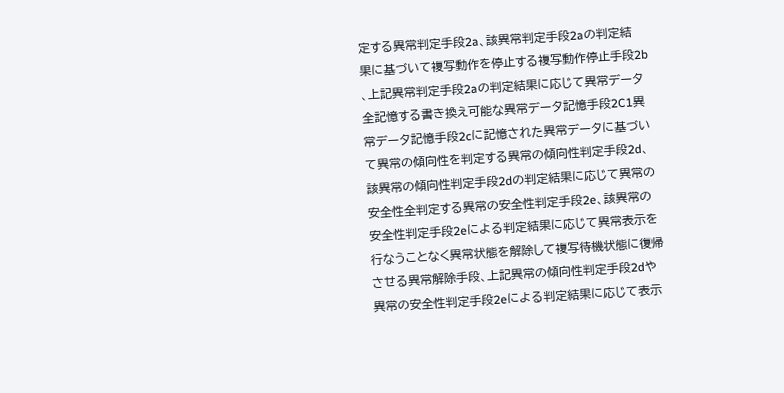定する異常判定手段2a、該異常判定手段2aの判定結
果に基づいて複写動作を停止する複写動作停止手段2b
、上記異常判定手段2aの判定結果に応じて異常データ
全記憶する書き換え可能な異常データ記憶手段2C1異
常データ記憶手段2cに記憶された異常データに基づい
て異常の傾向性を判定する異常の傾向性判定手段2d、
該異常の傾向性判定手段2dの判定結果に応じて異常の
安全性全判定する異常の安全性判定手段2e、該異常の
安全性判定手段2eによる判定結果に応じて異常表示を
行なうことなく異常状態を解除して複写待機状態に復帰
させる異常解除手段、上記異常の傾向性判定手段2dや
異常の安全性判定手段2eによる判定結果に応じて表示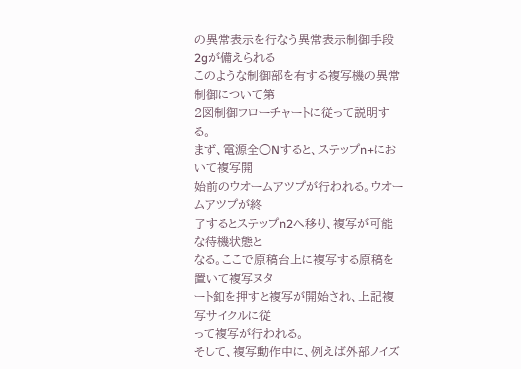の異常表示を行なう異常表示制御手段2gが備えられる
このような制御部を有する複写機の異常制御について第
2図制御フローチャートに従って説明する。
まず、電源全○Nすると、ステップn+において複写開
始前のウオームアツプが行われる。ウオームアツプが終
了するとステップn2へ移り、複写が可能な待機状態と
なる。ここで原稿台上に複写する原稿を置いて複写ヌタ
ート釦を押すと複写が開始され、上記複写サイクルに従
って複写が行われる。
そして、複写動作中に、例えば外部ノイズ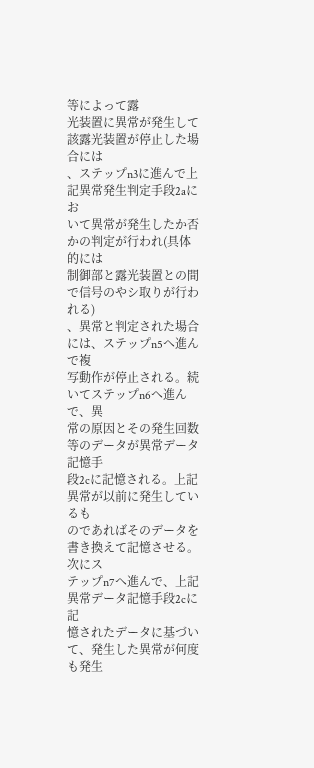等によって露
光装置に異常が発生して該露光装置が停止した場合には
、ステップn3に進んで上記異常発生判定手段2aにお
いて異常が発生したか否かの判定が行われ(具体的には
制御部と露光装置との間で信号のやシ取りが行われる)
、異常と判定された場合には、ステップn5へ進んで複
写動作が停止される。続いてステップn6へ進んで、異
常の原因とその発生回数等のデータが異常データ記憶手
段2cに記憶される。上記異常が以前に発生しているも
のであればそのデータを書き換えて記憶させる。次にス
テップn7へ進んで、上記異常データ記憶手段2cに記
憶されたデータに基づいて、発生した異常が何度も発生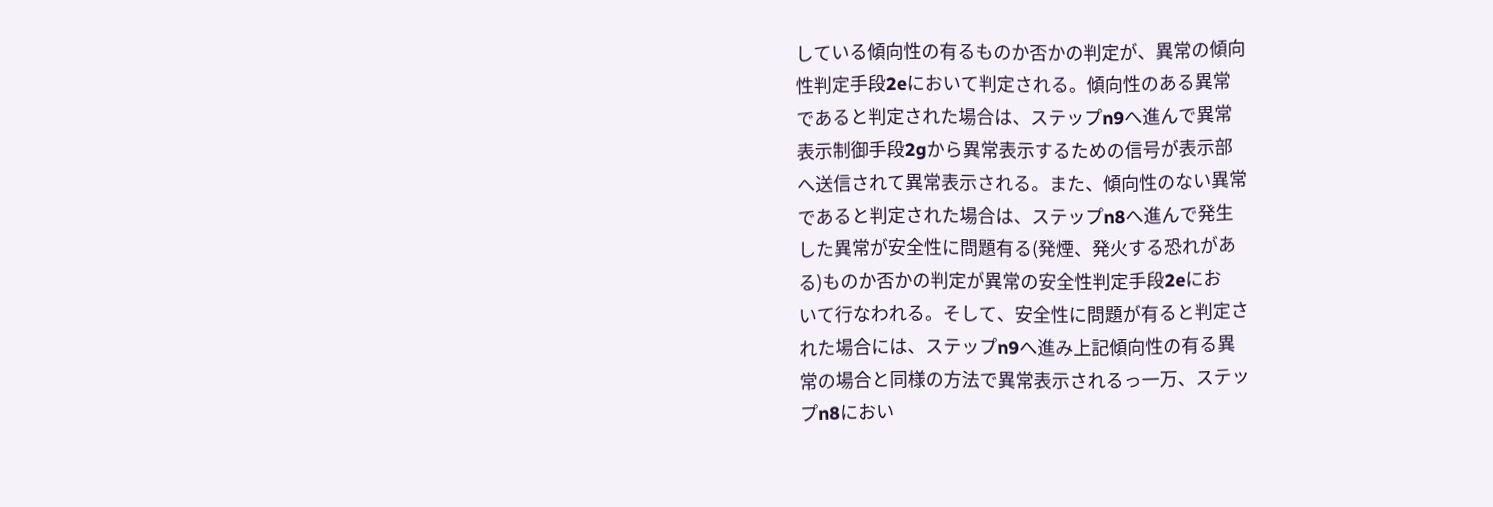している傾向性の有るものか否かの判定が、異常の傾向
性判定手段2eにおいて判定される。傾向性のある異常
であると判定された場合は、ステップn9へ進んで異常
表示制御手段2gから異常表示するための信号が表示部
へ送信されて異常表示される。また、傾向性のない異常
であると判定された場合は、ステップn8へ進んで発生
した異常が安全性に問題有る(発煙、発火する恐れがあ
る)ものか否かの判定が異常の安全性判定手段2eにお
いて行なわれる。そして、安全性に問題が有ると判定さ
れた場合には、ステップn9へ進み上記傾向性の有る異
常の場合と同様の方法で異常表示されるっ一万、ステッ
プn8におい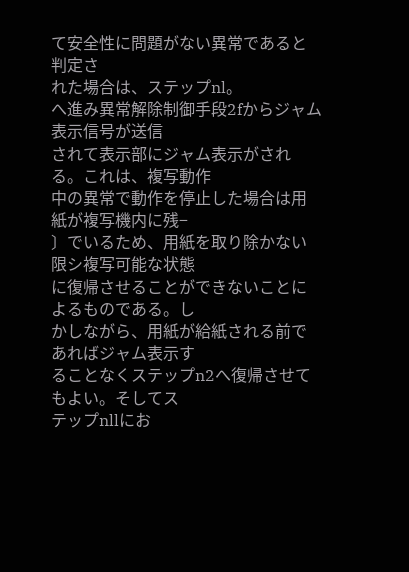て安全性に問題がない異常であると判定さ
れた場合は、ステップnl。
へ進み異常解除制御手段2fからジャム表示信号が送信
されて表示部にジャム表示がされる。これは、複写動作
中の異常で動作を停止した場合は用紙が複写機内に残−
〕でいるため、用紙を取り除かない限シ複写可能な状態
に復帰させることができないことによるものである。し
かしながら、用紙が給紙される前であればジャム表示す
ることなくステップn2へ復帰させてもよい。そしてス
テップnllにお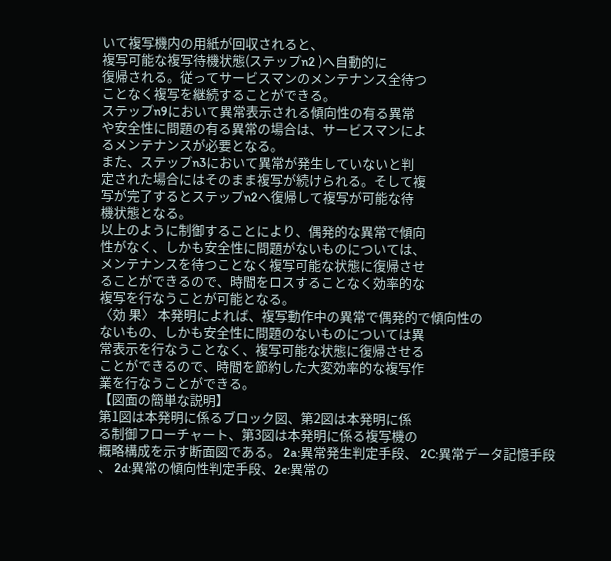いて複写機内の用紙が回収されると、
複写可能な複写待機状態(ステップn2 )へ自動的に
復帰される。従ってサービスマンのメンテナンス全待つ
ことなく複写を継続することができる。
ステップn9において異常表示される傾向性の有る異常
や安全性に問題の有る異常の場合は、サービスマンによ
るメンテナンスが必要となる。
また、ステップn3において異常が発生していないと判
定された場合にはそのまま複写が続けられる。そして複
写が完了するとステップn2へ復帰して複写が可能な待
機状態となる。
以上のように制御することにより、偶発的な異常で傾向
性がなく、しかも安全性に問題がないものについては、
メンテナンスを待つことなく複写可能な状態に復帰させ
ることができるので、時間をロスすることなく効率的な
複写を行なうことが可能となる。
〈効 果〉 本発明によれば、複写動作中の異常で偶発的で傾向性の
ないもの、しかも安全性に問題のないものについては異
常表示を行なうことなく、複写可能な状態に復帰させる
ことができるので、時間を節約した大変効率的な複写作
業を行なうことができる。
【図面の簡単な説明】
第1図は本発明に係るブロック図、第2図は本発明に係
る制御フローチャート、第3図は本発明に係る複写機の
概略構成を示す断面図である。 2a:異常発生判定手段、 2C:異常データ記憶手段
、 2d:異常の傾向性判定手段、2e:異常の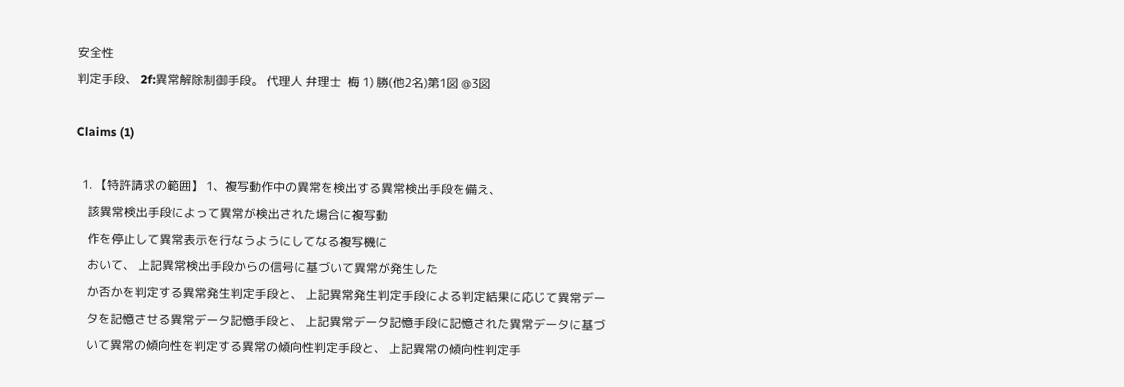安全性
判定手段、 2f:異常解除制御手段。 代理人 弁理士  梅 1) 勝(他2名)第1図 @3図

Claims (1)

  1. 【特許請求の範囲】 1、複写動作中の異常を検出する異常検出手段を備え、
    該異常検出手段によって異常が検出された場合に複写動
    作を停止して異常表示を行なうようにしてなる複写機に
    おいて、 上記異常検出手段からの信号に基づいて異常が発生した
    か否かを判定する異常発生判定手段と、 上記異常発生判定手段による判定結果に応じて異常デー
    タを記憶させる異常データ記憶手段と、 上記異常データ記憶手段に記憶された異常データに基づ
    いて異常の傾向性を判定する異常の傾向性判定手段と、 上記異常の傾向性判定手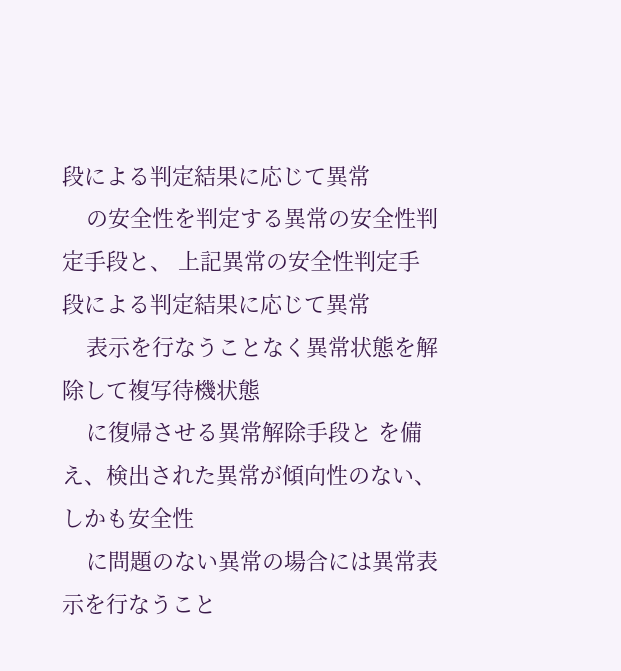段による判定結果に応じて異常
    の安全性を判定する異常の安全性判定手段と、 上記異常の安全性判定手段による判定結果に応じて異常
    表示を行なうことなく異常状態を解除して複写待機状態
    に復帰させる異常解除手段と を備え、検出された異常が傾向性のない、しかも安全性
    に問題のない異常の場合には異常表示を行なうこと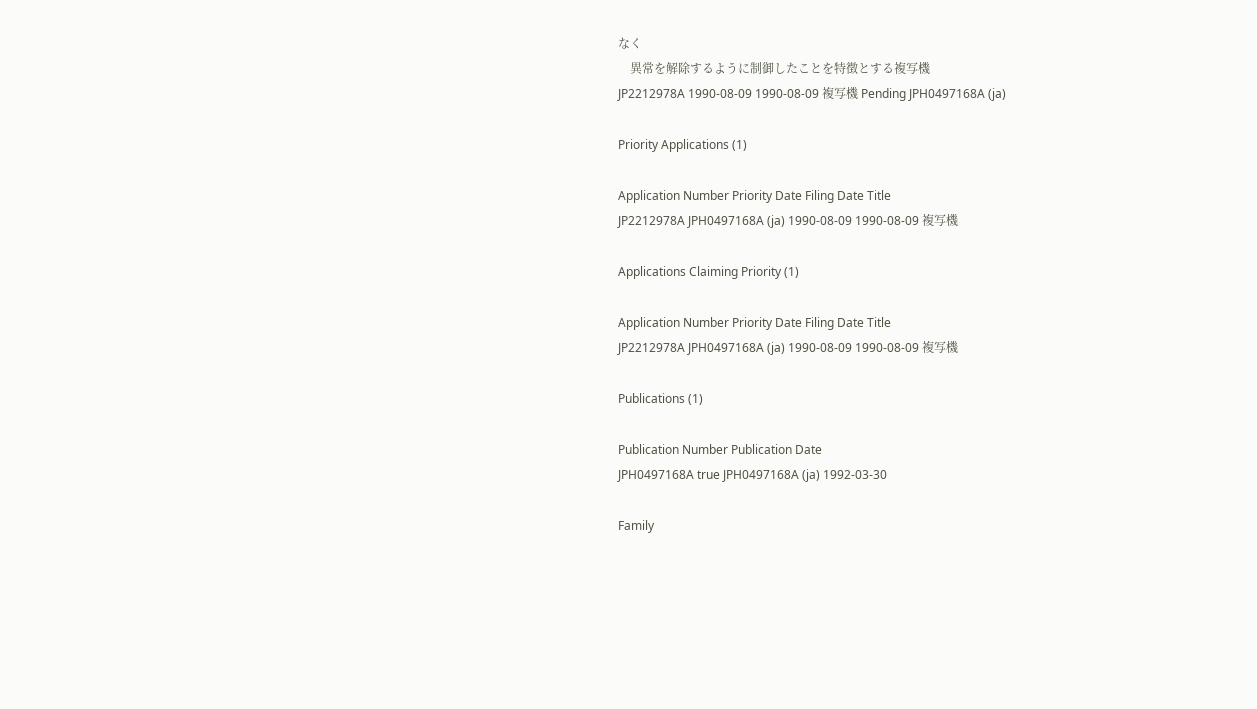なく
    異常を解除するように制御したことを特徴とする複写機
JP2212978A 1990-08-09 1990-08-09 複写機 Pending JPH0497168A (ja)

Priority Applications (1)

Application Number Priority Date Filing Date Title
JP2212978A JPH0497168A (ja) 1990-08-09 1990-08-09 複写機

Applications Claiming Priority (1)

Application Number Priority Date Filing Date Title
JP2212978A JPH0497168A (ja) 1990-08-09 1990-08-09 複写機

Publications (1)

Publication Number Publication Date
JPH0497168A true JPH0497168A (ja) 1992-03-30

Family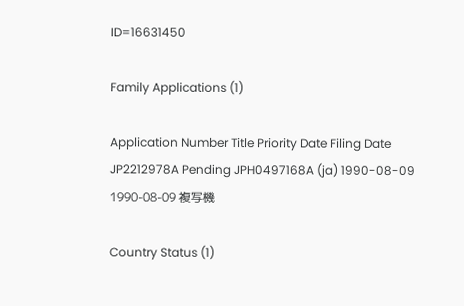ID=16631450

Family Applications (1)

Application Number Title Priority Date Filing Date
JP2212978A Pending JPH0497168A (ja) 1990-08-09 1990-08-09 複写機

Country Status (1)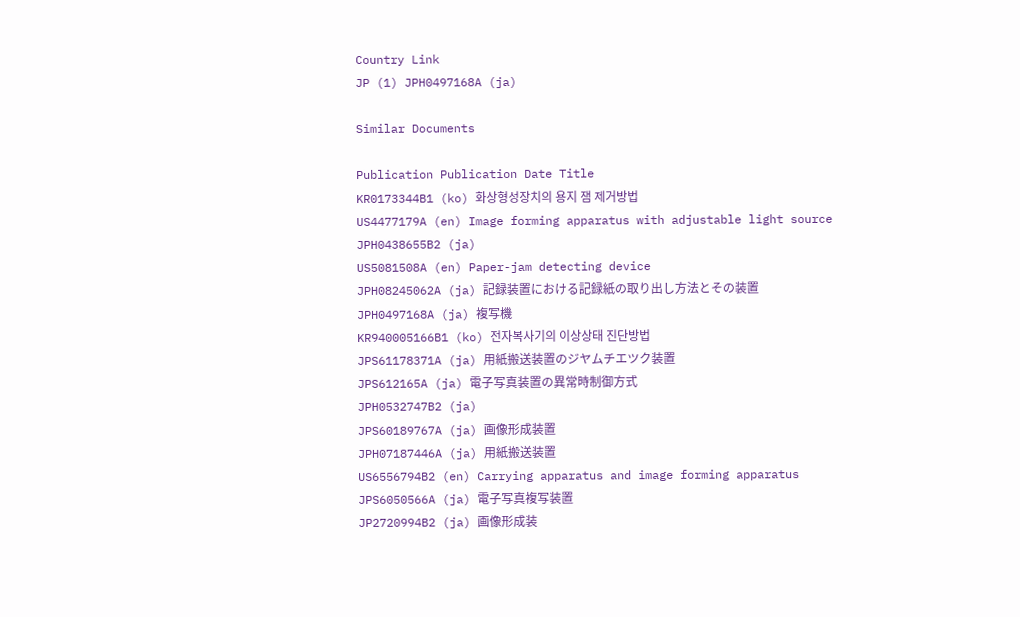Country Link
JP (1) JPH0497168A (ja)

Similar Documents

Publication Publication Date Title
KR0173344B1 (ko) 화상형성장치의 용지 잼 제거방법
US4477179A (en) Image forming apparatus with adjustable light source
JPH0438655B2 (ja)
US5081508A (en) Paper-jam detecting device
JPH08245062A (ja) 記録装置における記録紙の取り出し方法とその装置
JPH0497168A (ja) 複写機
KR940005166B1 (ko) 전자복사기의 이상상태 진단방법
JPS61178371A (ja) 用紙搬送装置のジヤムチエツク装置
JPS612165A (ja) 電子写真装置の異常時制御方式
JPH0532747B2 (ja)
JPS60189767A (ja) 画像形成装置
JPH07187446A (ja) 用紙搬送装置
US6556794B2 (en) Carrying apparatus and image forming apparatus
JPS6050566A (ja) 電子写真複写装置
JP2720994B2 (ja) 画像形成装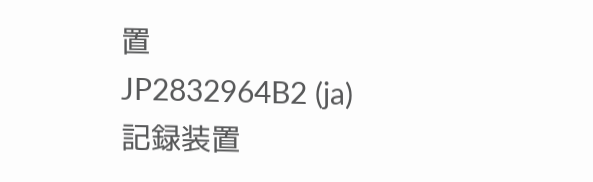置
JP2832964B2 (ja) 記録装置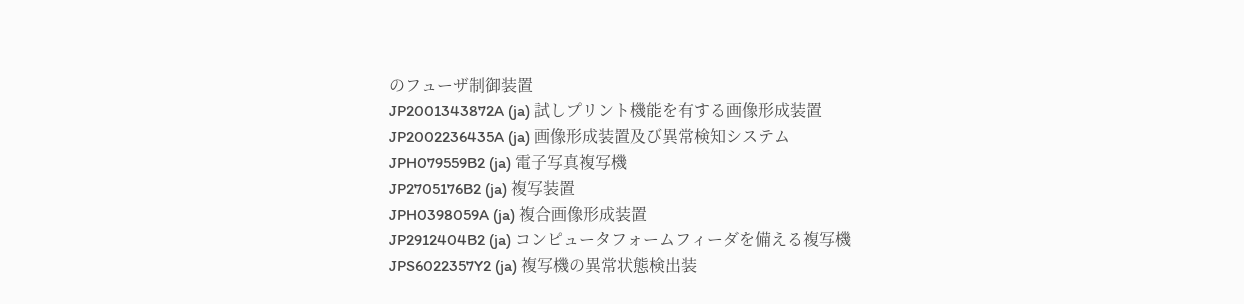のフューザ制御装置
JP2001343872A (ja) 試しプリント機能を有する画像形成装置
JP2002236435A (ja) 画像形成装置及び異常検知システム
JPH079559B2 (ja) 電子写真複写機
JP2705176B2 (ja) 複写装置
JPH0398059A (ja) 複合画像形成装置
JP2912404B2 (ja) コンピュータフォームフィーダを備える複写機
JPS6022357Y2 (ja) 複写機の異常状態検出装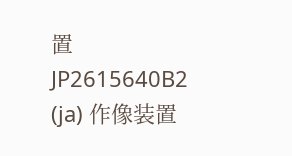置
JP2615640B2 (ja) 作像装置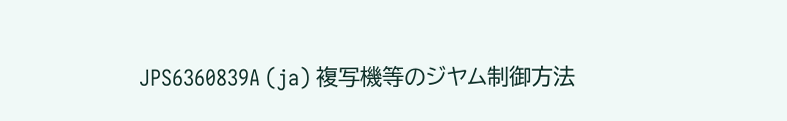JPS6360839A (ja) 複写機等のジヤム制御方法